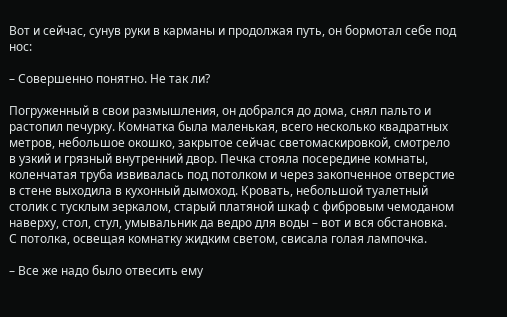Вот и сейчас, сунув руки в карманы и продолжая путь, он бормотал себе под нос:

– Совершенно понятно. Не так ли?

Погруженный в свои размышления, он добрался до дома, снял пальто и растопил печурку. Комнатка была маленькая, всего несколько квадратных метров, небольшое окошко, закрытое сейчас светомаскировкой, смотрело в узкий и грязный внутренний двор. Печка стояла посередине комнаты, коленчатая труба извивалась под потолком и через закопченное отверстие в стене выходила в кухонный дымоход. Кровать, небольшой туалетный столик с тусклым зеркалом, старый платяной шкаф с фибровым чемоданом наверху, стол, стул, умывальник да ведро для воды – вот и вся обстановка. С потолка, освещая комнатку жидким светом, свисала голая лампочка.

– Все же надо было отвесить ему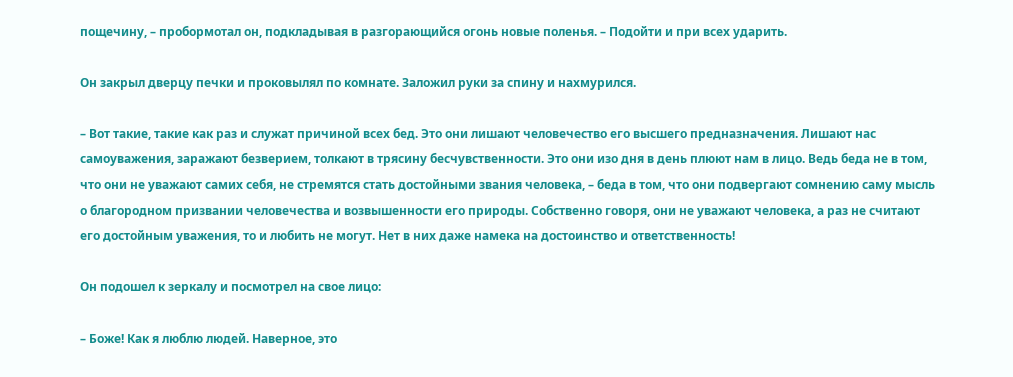пощечину, – пробормотал он, подкладывая в разгорающийся огонь новые поленья. – Подойти и при всех ударить.

Он закрыл дверцу печки и проковылял по комнате. Заложил руки за спину и нахмурился.

– Вот такие, такие как раз и служат причиной всех бед. Это они лишают человечество его высшего предназначения. Лишают нас самоуважения, заражают безверием, толкают в трясину бесчувственности. Это они изо дня в день плюют нам в лицо. Ведь беда не в том, что они не уважают самих себя, не стремятся стать достойными звания человека, – беда в том, что они подвергают сомнению саму мысль о благородном призвании человечества и возвышенности его природы. Собственно говоря, они не уважают человека, а раз не считают его достойным уважения, то и любить не могут. Нет в них даже намека на достоинство и ответственность!

Он подошел к зеркалу и посмотрел на свое лицо:

– Боже! Как я люблю людей. Наверное, это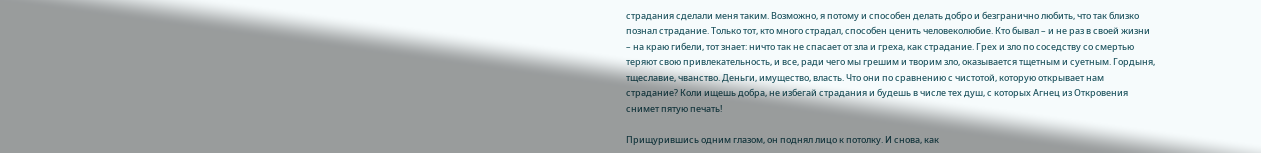страдания сделали меня таким. Возможно, я потому и способен делать добро и безгранично любить, что так близко познал страдание. Только тот, кто много страдал, способен ценить человеколюбие. Кто бывал – и не раз в своей жизни – на краю гибели, тот знает: ничто так не спасает от зла и греха, как страдание. Грех и зло по соседству со смертью теряют свою привлекательность, и все, ради чего мы грешим и творим зло, оказывается тщетным и суетным. Гордыня, тщеславие, чванство. Деньги, имущество, власть. Что они по сравнению с чистотой, которую открывает нам страдание? Коли ищешь добра, не избегай страдания и будешь в числе тех душ, с которых Агнец из Откровения снимет пятую печать!

Прищурившись одним глазом, он поднял лицо к потолку. И снова, как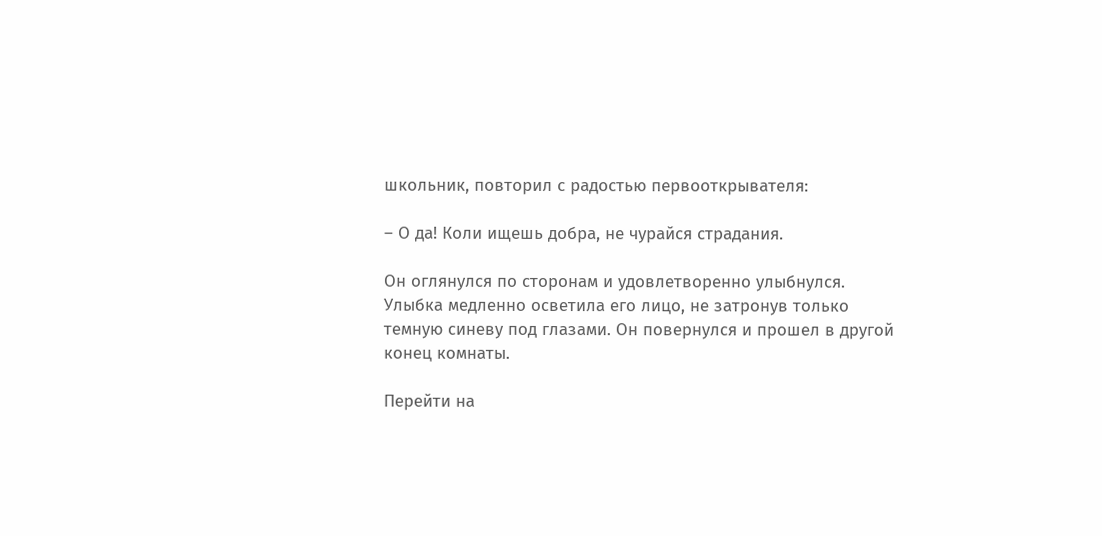школьник, повторил с радостью первооткрывателя:

– О да! Коли ищешь добра, не чурайся страдания.

Он оглянулся по сторонам и удовлетворенно улыбнулся. Улыбка медленно осветила его лицо, не затронув только темную синеву под глазами. Он повернулся и прошел в другой конец комнаты.

Перейти на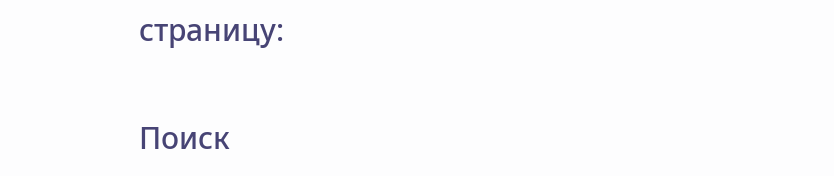страницу:

Поиск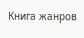Книга жанров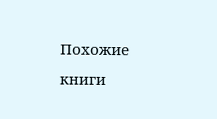Похожие книги